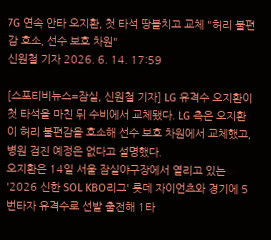7G 연속 안타 오지환, 첫 타석 땅볼치고 교체 "허리 불편감 호소, 선수 보호 차원"
신원철 기자 2026. 6. 14. 17:59

[스포티비뉴스=잠실, 신원철 기자] LG 유격수 오지환이 첫 타석을 마친 뒤 수비에서 교체됐다. LG 측은 오지환이 허리 불편감을 호소해 선수 보호 차원에서 교체했고, 병원 검진 예정은 없다고 설명했다.
오지환은 14일 서울 잠실야구장에서 열리고 있는 '2026 신한 SOL KBO리그' 롯데 자이언츠와 경기에 5번타자 유격수로 선발 출전해 1타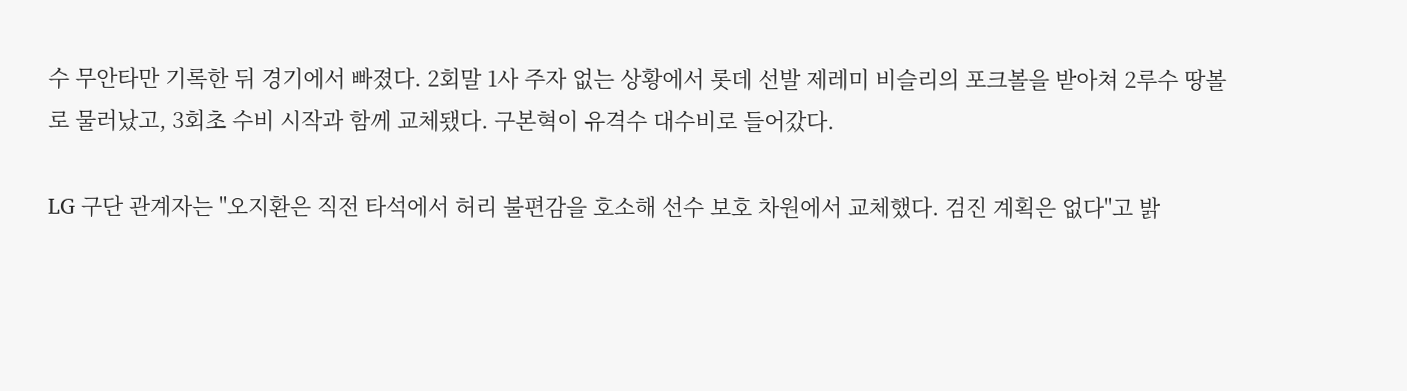수 무안타만 기록한 뒤 경기에서 빠졌다. 2회말 1사 주자 없는 상황에서 롯데 선발 제레미 비슬리의 포크볼을 받아쳐 2루수 땅볼로 물러났고, 3회초 수비 시작과 함께 교체됐다. 구본혁이 유격수 대수비로 들어갔다.

LG 구단 관계자는 "오지환은 직전 타석에서 허리 불편감을 호소해 선수 보호 차원에서 교체했다. 검진 계획은 없다"고 밝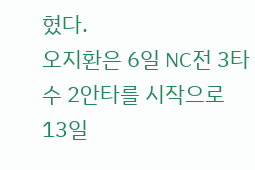혔다.
오지환은 6일 NC전 3타수 2안타를 시작으로 13일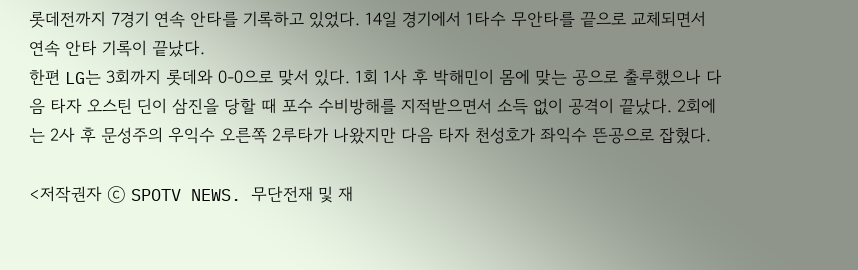롯데전까지 7경기 연속 안타를 기록하고 있었다. 14일 경기에서 1타수 무안타를 끝으로 교체되면서 연속 안타 기록이 끝났다.
한편 LG는 3회까지 롯데와 0-0으로 맞서 있다. 1회 1사 후 박해민이 몸에 맞는 공으로 출루했으나 다음 타자 오스틴 딘이 삼진을 당할 때 포수 수비방해를 지적받으면서 소득 없이 공격이 끝났다. 2회에는 2사 후 문성주의 우익수 오른쪽 2루타가 나왔지만 다음 타자 천성호가 좌익수 뜬공으로 잡혔다.

<저작권자 ⓒ SPOTV NEWS. 무단전재 및 재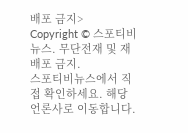배포 금지>
Copyright © 스포티비뉴스. 무단전재 및 재배포 금지.
스포티비뉴스에서 직접 확인하세요. 해당 언론사로 이동합니다.